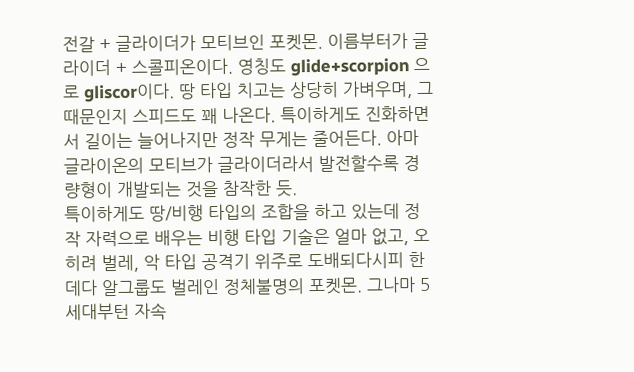전갈 + 글라이더가 모티브인 포켓몬. 이름부터가 글라이더 + 스콜피온이다. 영칭도 glide+scorpion 으로 gliscor이다. 땅 타입 치고는 상당히 가벼우며, 그 때문인지 스피드도 꽤 나온다. 특이하게도 진화하면서 길이는 늘어나지만 정작 무게는 줄어든다. 아마 글라이온의 모티브가 글라이더라서 발전할수록 경량형이 개발되는 것을 참작한 듯.
특이하게도 땅/비행 타입의 조합을 하고 있는데 정작 자력으로 배우는 비행 타입 기술은 얼마 없고, 오히려 벌레, 악 타입 공격기 위주로 도배되다시피 한 데다 알그룹도 벌레인 정체불명의 포켓몬. 그나마 5세대부턴 자속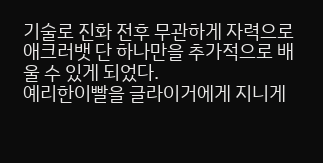기술로 진화 전후 무관하게 자력으로 애크러뱃 단 하나만을 추가적으로 배울 수 있게 되었다.
예리한이빨을 글라이거에게 지니게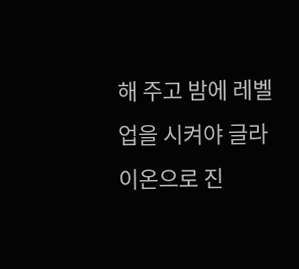해 주고 밤에 레벨업을 시켜야 글라이온으로 진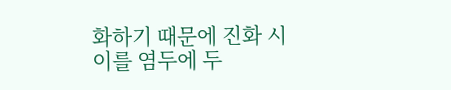화하기 때문에 진화 시 이를 염두에 두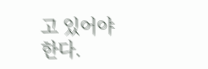고 있어야 한다.